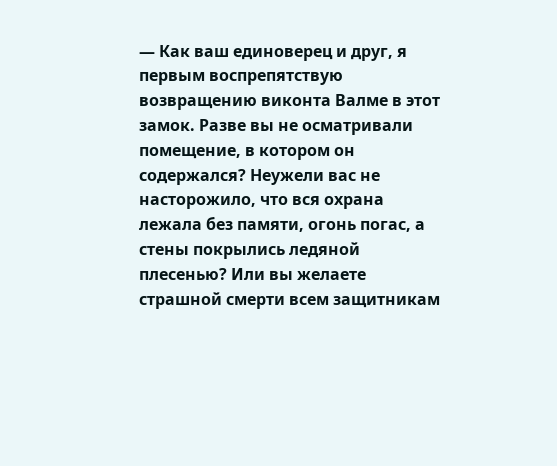— Как ваш единоверец и друг, я первым воспрепятствую возвращению виконта Валме в этот замок. Разве вы не осматривали помещение, в котором он содержался? Неужели вас не насторожило, что вся охрана лежала без памяти, огонь погас, а стены покрылись ледяной плесенью? Или вы желаете страшной смерти всем защитникам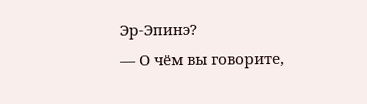Эр-Эпинэ?
— О чём вы говорите,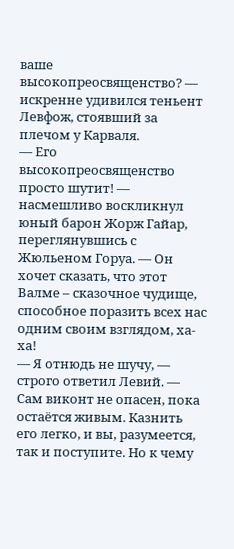ваше высокопреосвященство? — искренне удивился теньент Левфож, стоявший за плечом у Карваля.
— Его высокопреосвященство просто шутит! — насмешливо воскликнул юный барон Жорж Гайар, переглянувшись с Жюльеном Горуа. — Он хочет сказать, что этот Валме – сказочное чудище, способное поразить всех нас одним своим взглядом, ха-ха!
— Я отнюдь не шучу, — строго ответил Левий. — Сам виконт не опасен, пока остаётся живым. Казнить его легко, и вы, разумеется, так и поступите. Но к чему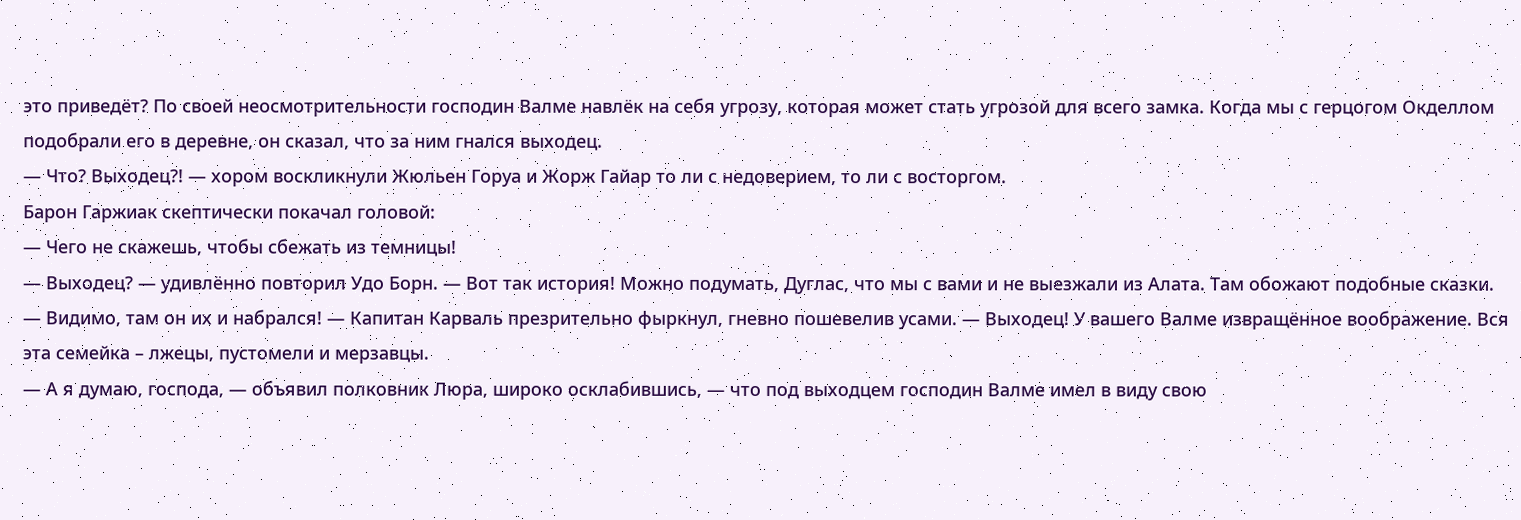это приведёт? По своей неосмотрительности господин Валме навлёк на себя угрозу, которая может стать угрозой для всего замка. Когда мы с герцогом Окделлом подобрали его в деревне, он сказал, что за ним гнался выходец.
— Что? Выходец?! — хором воскликнули Жюльен Горуа и Жорж Гайар то ли с недоверием, то ли с восторгом.
Барон Гаржиак скептически покачал головой:
— Чего не скажешь, чтобы сбежать из темницы!
— Выходец? — удивлённо повторил Удо Борн. — Вот так история! Можно подумать, Дуглас, что мы с вами и не выезжали из Алата. Там обожают подобные сказки.
— Видимо, там он их и набрался! — Капитан Карваль презрительно фыркнул, гневно пошевелив усами. — Выходец! У вашего Валме извращённое воображение. Вся эта семейка – лжецы, пустомели и мерзавцы.
— А я думаю, господа, — объявил полковник Люра, широко осклабившись, — что под выходцем господин Валме имел в виду свою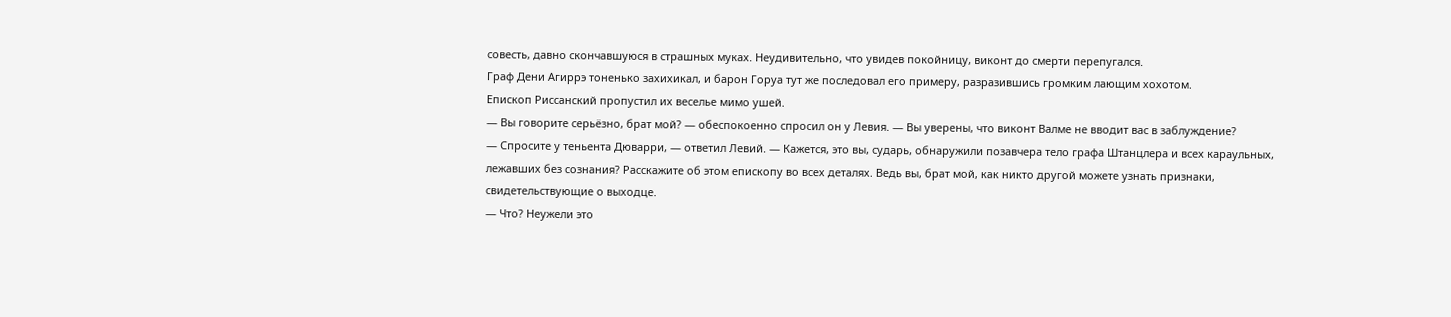совесть, давно скончавшуюся в страшных муках. Неудивительно, что увидев покойницу, виконт до смерти перепугался.
Граф Дени Агиррэ тоненько захихикал, и барон Горуа тут же последовал его примеру, разразившись громким лающим хохотом.
Епископ Риссанский пропустил их веселье мимо ушей.
— Вы говорите серьёзно, брат мой? — обеспокоенно спросил он у Левия. — Вы уверены, что виконт Валме не вводит вас в заблуждение?
— Спросите у теньента Дюварри, — ответил Левий. — Кажется, это вы, сударь, обнаружили позавчера тело графа Штанцлера и всех караульных, лежавших без сознания? Расскажите об этом епископу во всех деталях. Ведь вы, брат мой, как никто другой можете узнать признаки, свидетельствующие о выходце.
— Что? Неужели это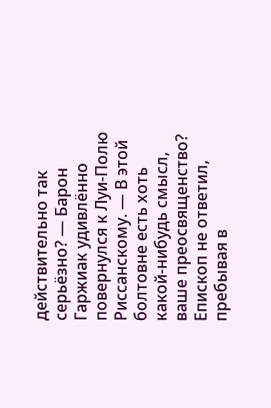действительно так серьёзно? — Барон Гаржиак удивлённо повернулся к Луи-Полю Риссанскому. — В этой болтовне есть хоть какой-нибудь смысл, ваше преосвященство?
Епископ не ответил, пребывая в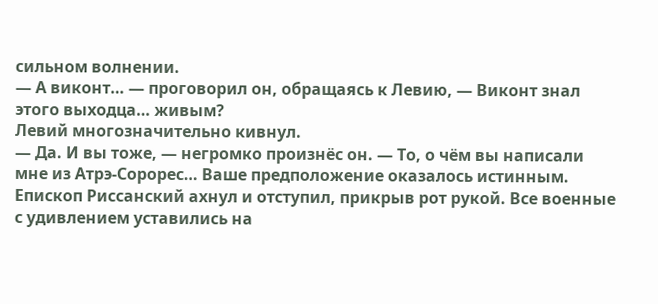сильном волнении.
— А виконт… — проговорил он, обращаясь к Левию, — Виконт знал этого выходца… живым?
Левий многозначительно кивнул.
— Да. И вы тоже, — негромко произнёс он. — То, о чём вы написали мне из Атрэ-Сорорес… Ваше предположение оказалось истинным.
Епископ Риссанский ахнул и отступил, прикрыв рот рукой. Все военные с удивлением уставились на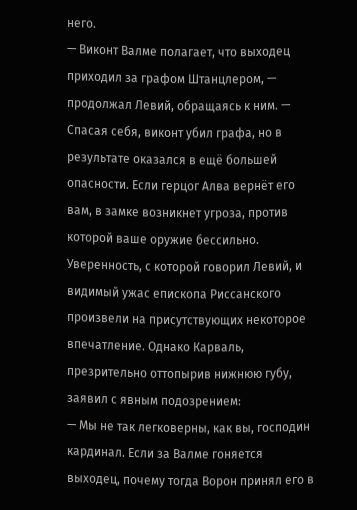него.
— Виконт Валме полагает, что выходец приходил за графом Штанцлером, — продолжал Левий, обращаясь к ним. — Спасая себя, виконт убил графа, но в результате оказался в ещё большей опасности. Если герцог Алва вернёт его вам, в замке возникнет угроза, против которой ваше оружие бессильно.
Уверенность, с которой говорил Левий, и видимый ужас епископа Риссанского произвели на присутствующих некоторое впечатление. Однако Карваль, презрительно оттопырив нижнюю губу, заявил с явным подозрением:
— Мы не так легковерны, как вы, господин кардинал. Если за Валме гоняется выходец, почему тогда Ворон принял его в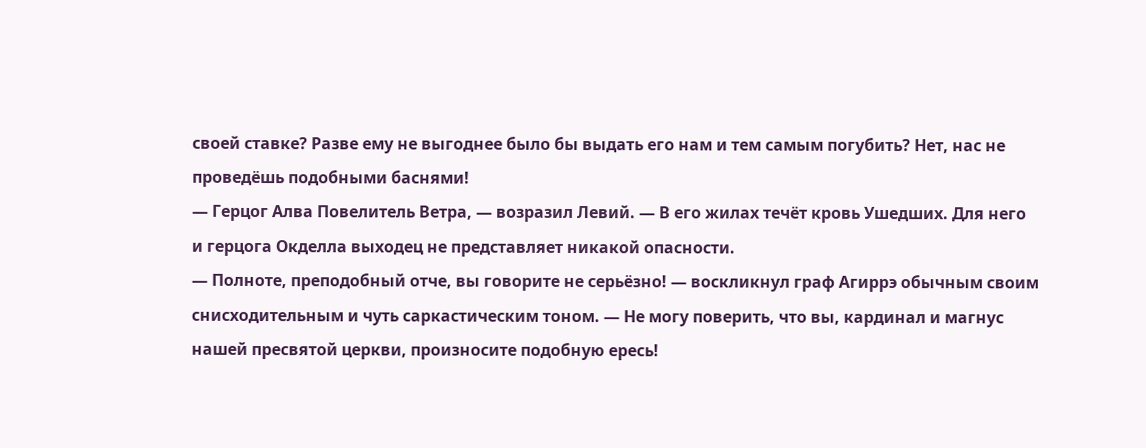своей ставке? Разве ему не выгоднее было бы выдать его нам и тем самым погубить? Нет, нас не проведёшь подобными баснями!
— Герцог Алва Повелитель Ветра, — возразил Левий. — В его жилах течёт кровь Ушедших. Для него и герцога Окделла выходец не представляет никакой опасности.
— Полноте, преподобный отче, вы говорите не серьёзно! — воскликнул граф Агиррэ обычным своим снисходительным и чуть саркастическим тоном. — Не могу поверить, что вы, кардинал и магнус нашей пресвятой церкви, произносите подобную ересь!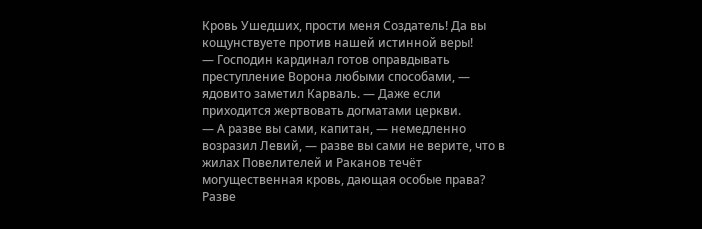Кровь Ушедших, прости меня Создатель! Да вы кощунствуете против нашей истинной веры!
— Господин кардинал готов оправдывать преступление Ворона любыми способами, — ядовито заметил Карваль. — Даже если приходится жертвовать догматами церкви.
— А разве вы сами, капитан, — немедленно возразил Левий, — разве вы сами не верите, что в жилах Повелителей и Раканов течёт могущественная кровь, дающая особые права? Разве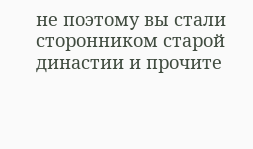не поэтому вы стали сторонником старой династии и прочите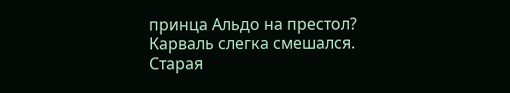принца Альдо на престол?
Карваль слегка смешался. Старая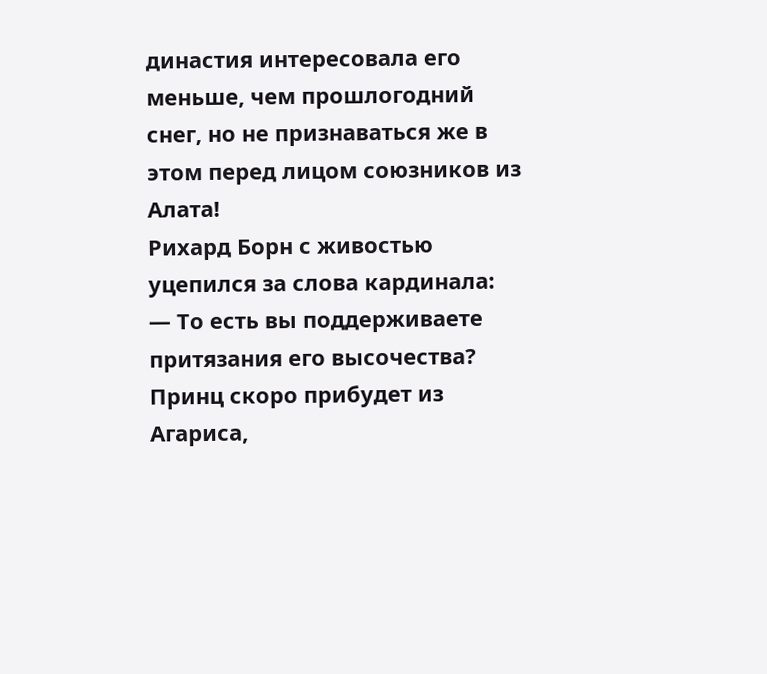династия интересовала его меньше, чем прошлогодний снег, но не признаваться же в этом перед лицом союзников из Алата!
Рихард Борн с живостью уцепился за слова кардинала:
— То есть вы поддерживаете притязания его высочества? Принц скоро прибудет из Агариса,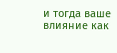и тогда ваше влияние как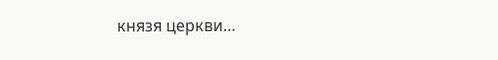князя церкви…